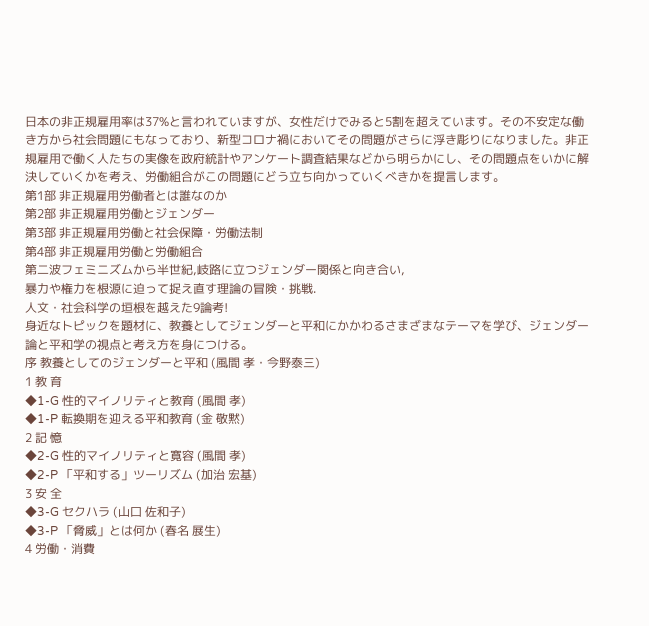日本の非正規雇用率は37%と言われていますが、女性だけでみると5割を超えています。その不安定な働き方から社会問題にもなっており、新型コロナ禍においてその問題がさらに浮き彫りになりました。非正規雇用で働く人たちの実像を政府統計やアンケート調査結果などから明らかにし、その問題点をいかに解決していくかを考え、労働組合がこの問題にどう立ち向かっていくべきかを提言します。
第1部 非正規雇用労働者とは誰なのか
第2部 非正規雇用労働とジェンダー
第3部 非正規雇用労働と社会保障・労働法制
第4部 非正規雇用労働と労働組合
第二波フェミニズムから半世紀,岐路に立つジェンダー関係と向き合い,
暴力や権力を根源に迫って捉え直す理論の冒険・挑戦.
人文・社会科学の垣根を越えた9論考!
身近なトピックを題材に、教養としてジェンダーと平和にかかわるさまざまなテーマを学び、ジェンダー論と平和学の視点と考え方を身につける。
序 教養としてのジェンダーと平和 (風間 孝・今野泰三)
1 教 育
◆1-G 性的マイノリティと教育 (風間 孝)
◆1-P 転換期を迎える平和教育 (金 敬黙)
2 記 憶
◆2-G 性的マイノリティと寛容 (風間 孝)
◆2-P 「平和する」ツーリズム (加治 宏基)
3 安 全
◆3-G セクハラ (山口 佐和子)
◆3-P 「脅威」とは何か (春名 展生)
4 労働・消費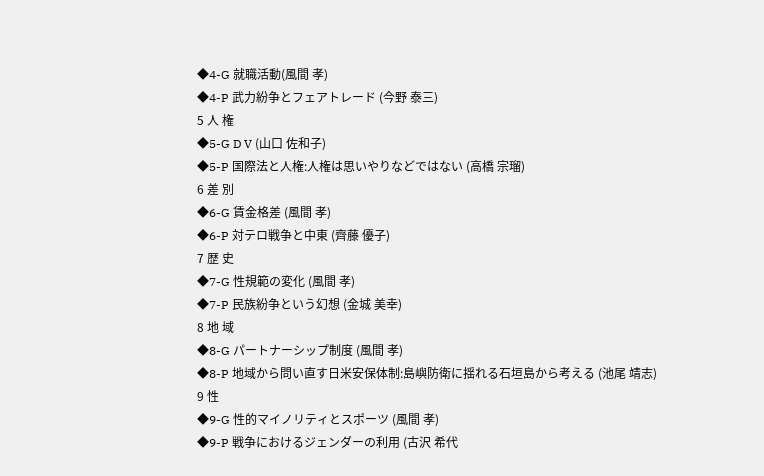◆4-G 就職活動(風間 孝)
◆4-P 武力紛争とフェアトレード (今野 泰三)
5 人 権
◆5-G D V (山口 佐和子)
◆5-P 国際法と人権:人権は思いやりなどではない (高橋 宗瑠)
6 差 別
◆6-G 賃金格差 (風間 孝)
◆6-P 対テロ戦争と中東 (齊藤 優子)
7 歴 史
◆7-G 性規範の変化 (風間 孝)
◆7-P 民族紛争という幻想 (金城 美幸)
8 地 域
◆8-G パートナーシップ制度 (風間 孝)
◆8-P 地域から問い直す日米安保体制:島嶼防衛に揺れる石垣島から考える (池尾 靖志)
9 性
◆9-G 性的マイノリティとスポーツ (風間 孝)
◆9-P 戦争におけるジェンダーの利用 (古沢 希代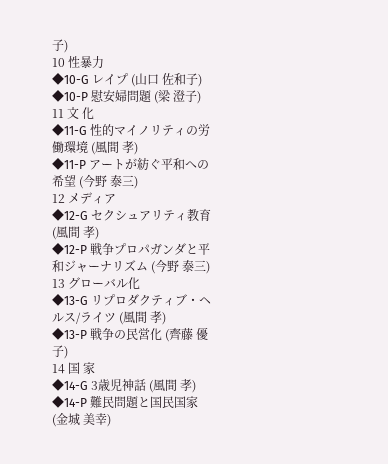子)
10 性暴力
◆10-G レイプ (山口 佐和子)
◆10-P 慰安婦問題 (梁 澄子)
11 文 化
◆11-G 性的マイノリティの労働環境 (風間 孝)
◆11-P アートが紡ぐ平和への希望 (今野 泰三)
12 メディア
◆12-G セクシュアリティ教育 (風間 孝)
◆12-P 戦争プロパガンダと平和ジャーナリズム (今野 泰三)
13 グローバル化
◆13-G リプロダクティブ・ヘルス/ライツ (風間 孝)
◆13-P 戦争の民営化 (齊藤 優子)
14 国 家
◆14-G 3歳児神話 (風間 孝)
◆14-P 難民問題と国民国家 (金城 美幸)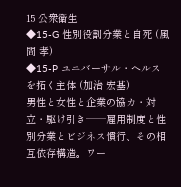15 公衆衛生
◆15-G 性別役割分業と自死 (風間 孝)
◆15-P ユニバーサル・ヘルスを拓く主体 (加治 宏基)
男性と女性と企業の協カ・対立・駆け引き──雇用制度と性別分業とビジネス慣行、その相互依存構造。ワー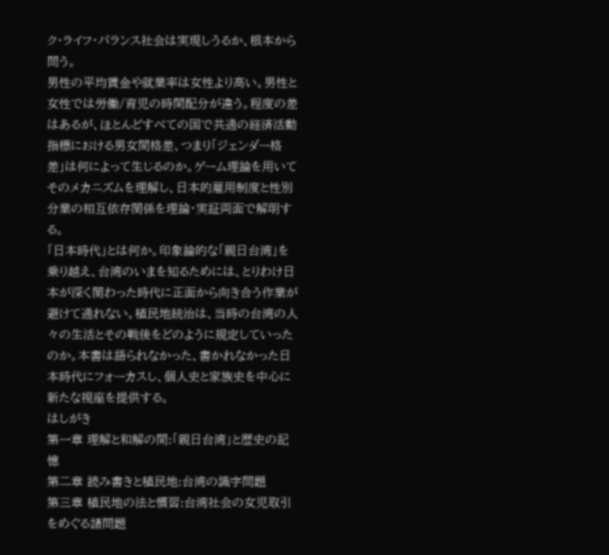ク・ライフ・バランス社会は実現しうるか、根本から問う。
男性の平均賃金や就業率は女性より高い。男性と女性では労働/育児の時間配分が違う。程度の差はあるが、ほとんどすべての国で共通の経済活動指標における男女間格差、つまり「ジェンダー格差」は何によって生じるのか。ゲーム理論を用いてそのメカニズムを理解し、日本的雇用制度と性別分業の相互依存関係を理論・実証両面で解明する。
「日本時代」とは何か。印象論的な「親日台湾」を乗り越え、台湾のいまを知るためには、とりわけ日本が深く関わった時代に正面から向き合う作業が避けて通れない。植民地統治は、当時の台湾の人々の生活とその戦後をどのように規定していったのか。本書は語られなかった、書かれなかった日本時代にフォーカスし、個人史と家族史を中心に新たな視座を提供する。
はしがき
第一章 理解と和解の間:「親日台湾」と歴史の記憶
第二章 読み書きと植民地:台湾の識字問題
第三章 植民地の法と慣習:台湾社会の女児取引をめぐる諸問題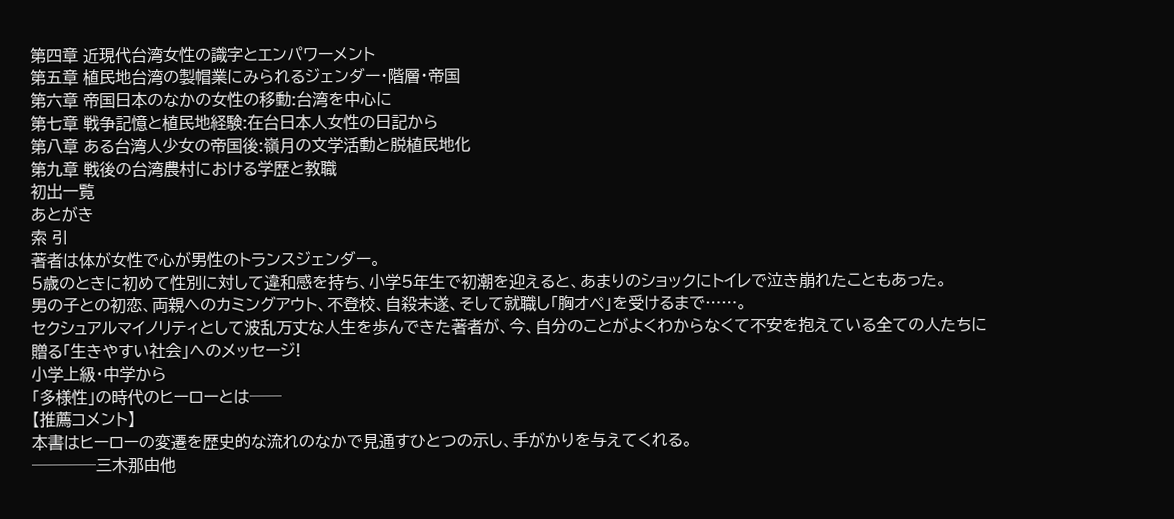第四章 近現代台湾女性の識字とエンパワーメント
第五章 植民地台湾の製帽業にみられるジェンダー・階層・帝国
第六章 帝国日本のなかの女性の移動:台湾を中心に
第七章 戦争記憶と植民地経験:在台日本人女性の日記から
第八章 ある台湾人少女の帝国後:嶺月の文学活動と脱植民地化
第九章 戦後の台湾農村における学歴と教職
初出一覧
あとがき
索 引
著者は体が女性で心が男性のトランスジェンダー。
5歳のときに初めて性別に対して違和感を持ち、小学5年生で初潮を迎えると、あまりのショックにトイレで泣き崩れたこともあった。
男の子との初恋、両親へのカミングアウト、不登校、自殺未遂、そして就職し「胸オペ」を受けるまで……。
セクシュアルマイノリティとして波乱万丈な人生を歩んできた著者が、今、自分のことがよくわからなくて不安を抱えている全ての人たちに贈る「生きやすい社会」へのメッセージ!
小学上級・中学から
「多様性」の時代のヒーローとは──
【推薦コメント】
本書はヒーローの変遷を歴史的な流れのなかで見通すひとつの示し、手がかりを与えてくれる。
────三木那由他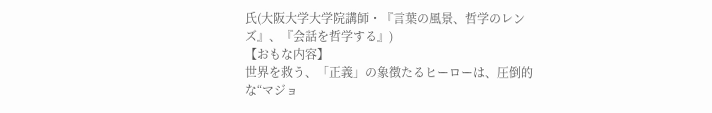氏(大阪大学大学院講師・『言葉の風景、哲学のレンズ』、『会話を哲学する』)
【おもな内容】
世界を救う、「正義」の象徴たるヒーローは、圧倒的な“マジョ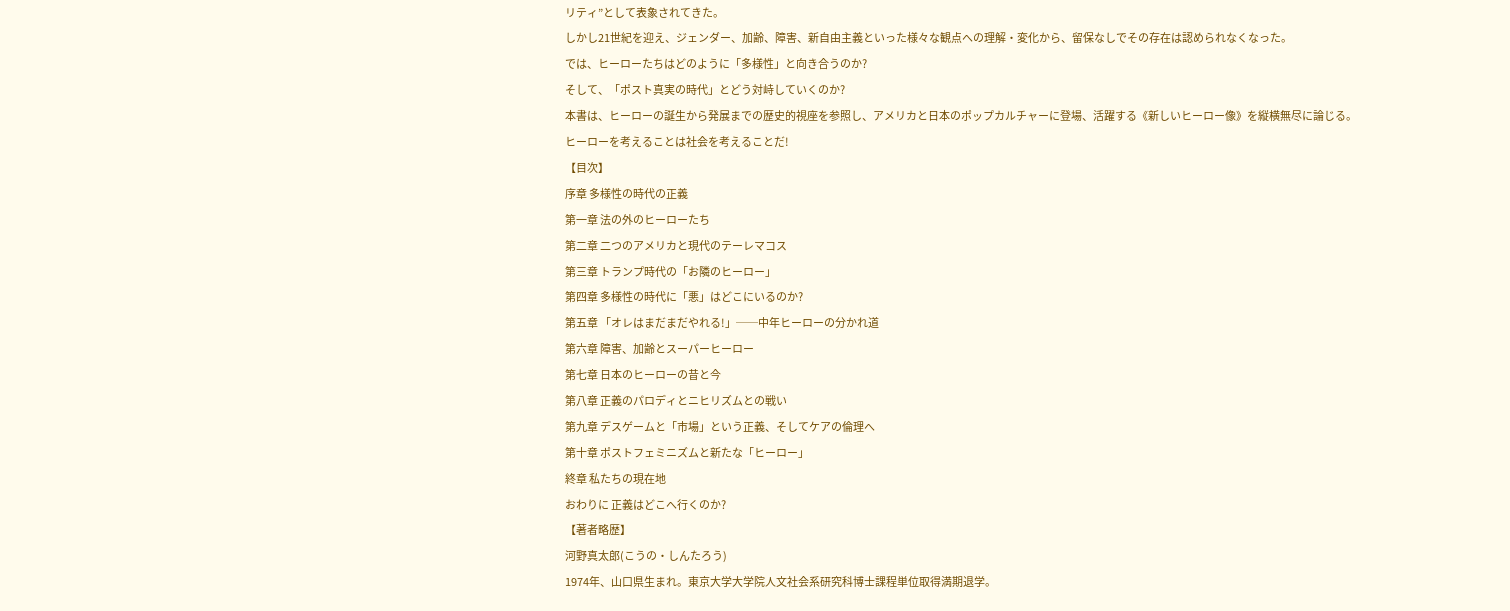リティ”として表象されてきた。
しかし21世紀を迎え、ジェンダー、加齢、障害、新自由主義といった様々な観点への理解・変化から、留保なしでその存在は認められなくなった。
では、ヒーローたちはどのように「多様性」と向き合うのか?
そして、「ポスト真実の時代」とどう対峙していくのか?
本書は、ヒーローの誕生から発展までの歴史的視座を参照し、アメリカと日本のポップカルチャーに登場、活躍する《新しいヒーロー像》を縦横無尽に論じる。
ヒーローを考えることは社会を考えることだ!
【目次】
序章 多様性の時代の正義
第一章 法の外のヒーローたち
第二章 二つのアメリカと現代のテーレマコス
第三章 トランプ時代の「お隣のヒーロー」
第四章 多様性の時代に「悪」はどこにいるのか?
第五章 「オレはまだまだやれる!」──中年ヒーローの分かれ道
第六章 障害、加齢とスーパーヒーロー
第七章 日本のヒーローの昔と今
第八章 正義のパロディとニヒリズムとの戦い
第九章 デスゲームと「市場」という正義、そしてケアの倫理へ
第十章 ポストフェミニズムと新たな「ヒーロー」
終章 私たちの現在地
おわりに 正義はどこへ行くのか?
【著者略歴】
河野真太郎(こうの・しんたろう)
1974年、山口県生まれ。東京大学大学院人文社会系研究科博士課程単位取得満期退学。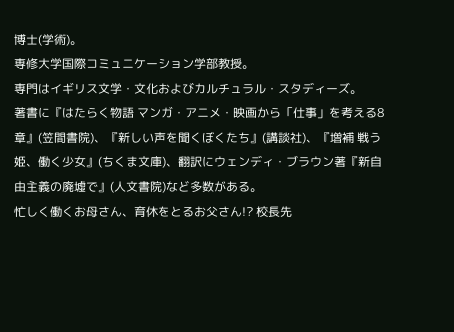博士(学術)。
専修大学国際コミュニケーション学部教授。
専門はイギリス文学・文化およびカルチュラル・スタディーズ。
著書に『はたらく物語 マンガ・アニメ・映画から「仕事」を考える8章』(笠間書院)、『新しい声を聞くぼくたち』(講談社)、『増補 戦う姫、働く少女』(ちくま文庫)、翻訳にウェンディ・ブラウン著『新自由主義の廃墟で』(人文書院)など多数がある。
忙しく働くお母さん、育休をとるお父さん!? 校長先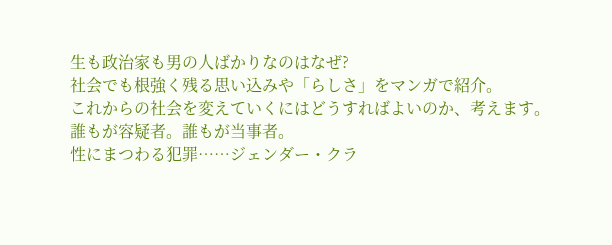生も政治家も男の人ばかりなのはなぜ?
社会でも根強く残る思い込みや「らしさ」をマンガで紹介。
これからの社会を変えていくにはどうすればよいのか、考えます。
誰もが容疑者。誰もが当事者。
性にまつわる犯罪……ジェンダー・クラ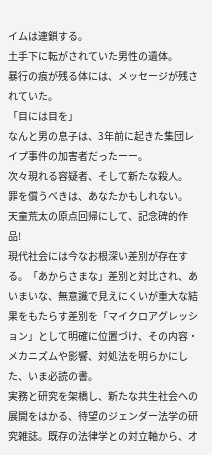イムは連鎖する。
土手下に転がされていた男性の遺体。
暴行の痕が残る体には、メッセージが残されていた。
「目には目を」
なんと男の息子は、3年前に起きた集団レイプ事件の加害者だったーー。
次々現れる容疑者、そして新たな殺人。
罪を償うべきは、あなたかもしれない。
天童荒太の原点回帰にして、記念碑的作品!
現代社会には今なお根深い差別が存在する。「あからさまな」差別と対比され、あいまいな、無意識で見えにくいが重大な結果をもたらす差別を「マイクロアグレッション」として明確に位置づけ、その内容・メカニズムや影響、対処法を明らかにした、いま必読の書。
実務と研究を架橋し、新たな共生社会への展開をはかる、待望のジェンダー法学の研究雑誌。既存の法律学との対立軸から、オ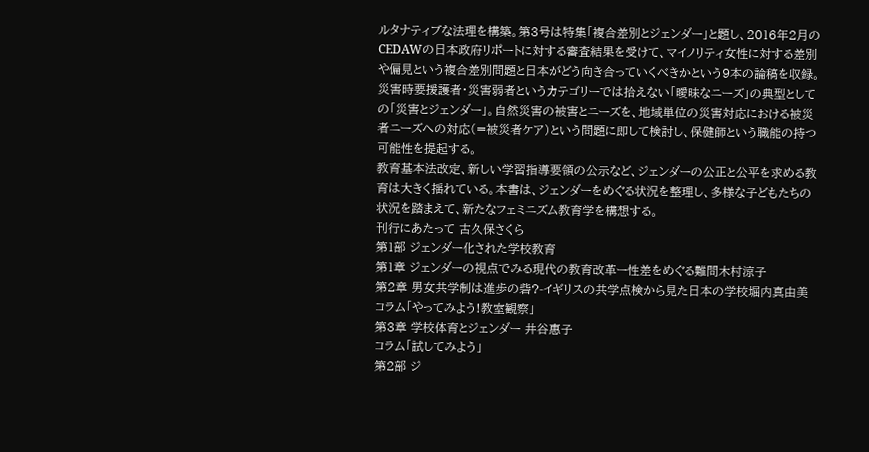ルタナティブな法理を構築。第3号は特集「複合差別とジェンダー」と題し、2016年2月のCEDAWの日本政府リポートに対する審査結果を受けて、マイノリティ女性に対する差別や偏見という複合差別問題と日本がどう向き合っていくべきかという9本の論稿を収録。
災害時要援護者・災害弱者というカテゴリーでは拾えない「曖昧なニーズ」の典型としての「災害とジェンダー」。自然災害の被害とニーズを、地域単位の災害対応における被災者ニーズへの対応(=被災者ケア)という問題に即して検討し、保健師という職能の持つ可能性を提起する。
教育基本法改定、新しい学習指導要領の公示など、ジェンダーの公正と公平を求める教育は大きく揺れている。本書は、ジェンダーをめぐる状況を整理し、多様な子どもたちの状況を踏まえて、新たなフェミニズム教育学を構想する。
刊行にあたって 古久保さくら
第1部 ジェンダー化された学校教育
第1章 ジェンダーの視点でみる現代の教育改革ー性差をめぐる難問木村涼子
第2章 男女共学制は進歩の砦?-イギリスの共学点検から見た日本の学校堀内真由美
コラム「やってみよう!教室観察」
第3章 学校体育とジェンダー 井谷惠子
コラム「試してみよう」
第2部 ジ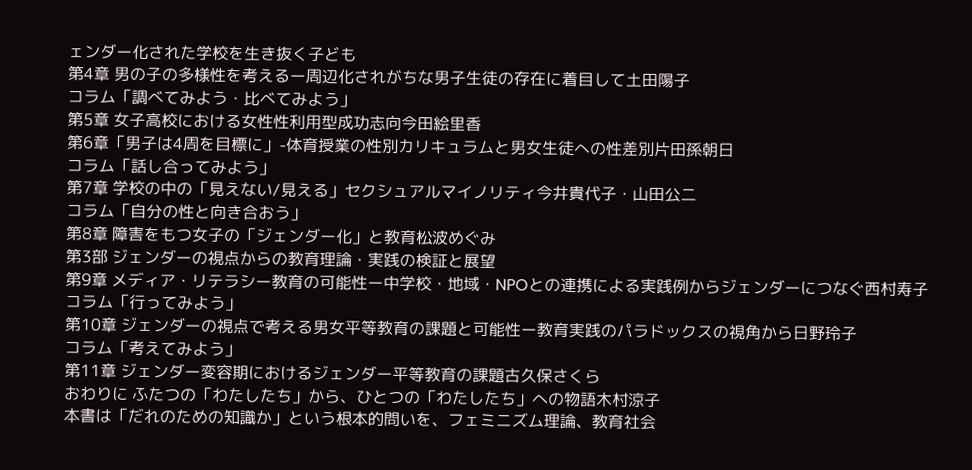ェンダー化された学校を生き抜く子ども
第4章 男の子の多様性を考えるー周辺化されがちな男子生徒の存在に着目して土田陽子
コラム「調べてみよう・比べてみよう」
第5章 女子高校における女性性利用型成功志向今田絵里香
第6章「男子は4周を目標に」-体育授業の性別カリキュラムと男女生徒への性差別片田孫朝日
コラム「話し合ってみよう」
第7章 学校の中の「見えない/見える」セクシュアルマイノリティ今井貴代子・山田公二
コラム「自分の性と向き合おう」
第8章 障害をもつ女子の「ジェンダー化」と教育松波めぐみ
第3部 ジェンダーの視点からの教育理論・実践の検証と展望
第9章 メディア・リテラシー教育の可能性ー中学校・地域・NPOとの連携による実践例からジェンダーにつなぐ西村寿子
コラム「行ってみよう」
第10章 ジェンダーの視点で考える男女平等教育の課題と可能性ー教育実践のパラドックスの視角から日野玲子
コラム「考えてみよう」
第11章 ジェンダー変容期におけるジェンダー平等教育の課題古久保さくら
おわりに ふたつの「わたしたち」から、ひとつの「わたしたち」への物語木村涼子
本書は「だれのための知識か」という根本的問いを、フェミニズム理論、教育社会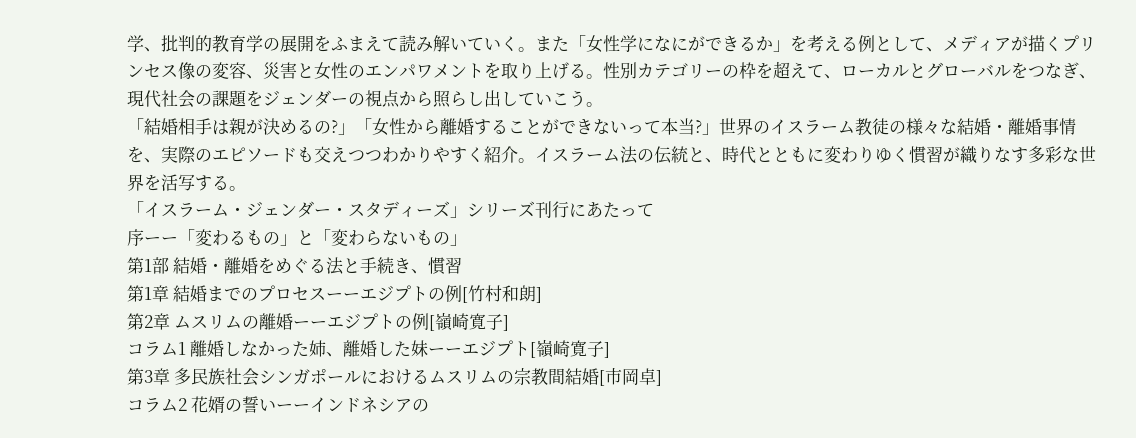学、批判的教育学の展開をふまえて読み解いていく。また「女性学になにができるか」を考える例として、メディアが描くプリンセス像の変容、災害と女性のエンパワメントを取り上げる。性別カテゴリーの枠を超えて、ローカルとグローバルをつなぎ、現代社会の課題をジェンダーの視点から照らし出していこう。
「結婚相手は親が決めるの?」「女性から離婚することができないって本当?」世界のイスラーム教徒の様々な結婚・離婚事情を、実際のエピソードも交えつつわかりやすく紹介。イスラーム法の伝統と、時代とともに変わりゆく慣習が織りなす多彩な世界を活写する。
「イスラーム・ジェンダー・スタディーズ」シリーズ刊行にあたって
序ーー「変わるもの」と「変わらないもの」
第1部 結婚・離婚をめぐる法と手続き、慣習
第1章 結婚までのプロセスーーエジプトの例[竹村和朗]
第2章 ムスリムの離婚ーーエジプトの例[嶺崎寛子]
コラム1 離婚しなかった姉、離婚した妹ーーエジプト[嶺崎寛子]
第3章 多民族社会シンガポールにおけるムスリムの宗教間結婚[市岡卓]
コラム2 花婿の誓いーーインドネシアの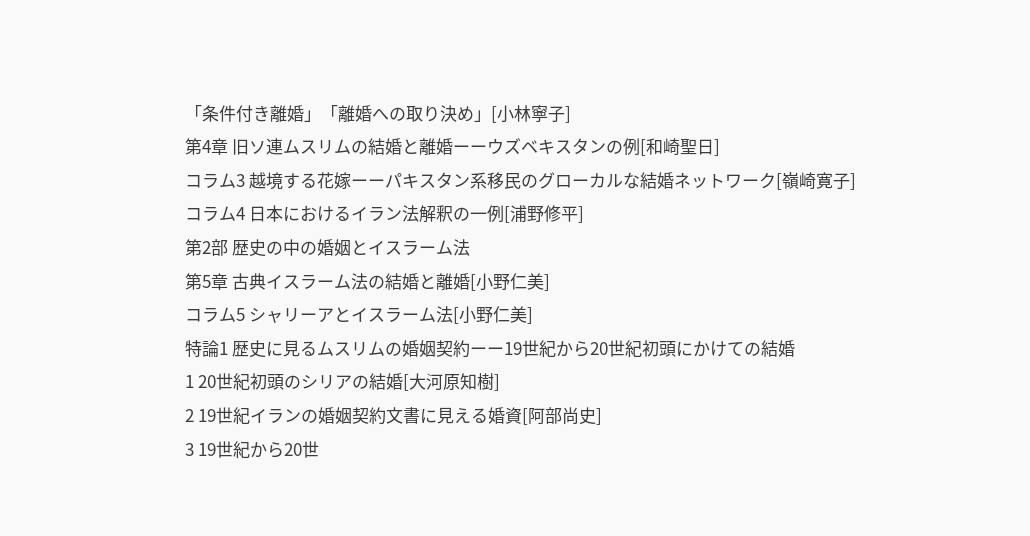「条件付き離婚」「離婚への取り決め」[小林寧子]
第4章 旧ソ連ムスリムの結婚と離婚ーーウズベキスタンの例[和崎聖日]
コラム3 越境する花嫁ーーパキスタン系移民のグローカルな結婚ネットワーク[嶺崎寛子]
コラム4 日本におけるイラン法解釈の一例[浦野修平]
第2部 歴史の中の婚姻とイスラーム法
第5章 古典イスラーム法の結婚と離婚[小野仁美]
コラム5 シャリーアとイスラーム法[小野仁美]
特論1 歴史に見るムスリムの婚姻契約ーー19世紀から20世紀初頭にかけての結婚
1 20世紀初頭のシリアの結婚[大河原知樹]
2 19世紀イランの婚姻契約文書に見える婚資[阿部尚史]
3 19世紀から20世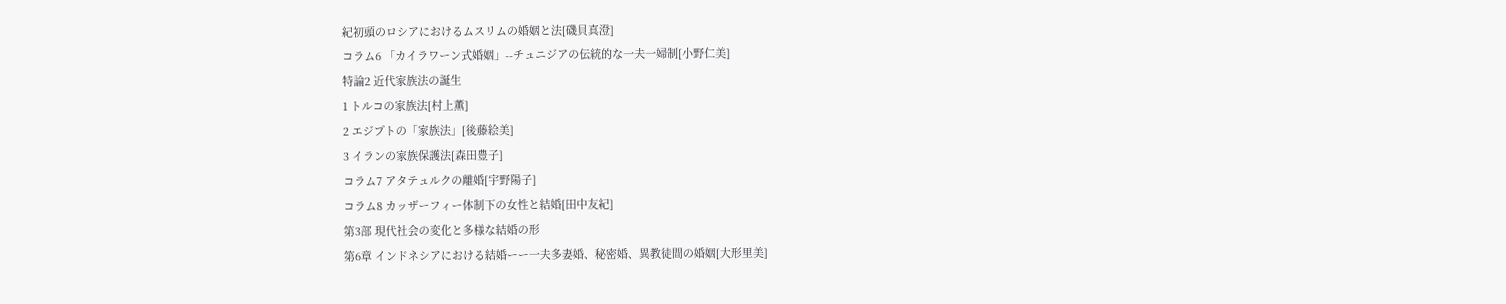紀初頭のロシアにおけるムスリムの婚姻と法[磯貝真澄]
コラム6 「カイラワーン式婚姻」--チュニジアの伝統的な一夫一婦制[小野仁美]
特論2 近代家族法の誕生
1 トルコの家族法[村上薫]
2 エジプトの「家族法」[後藤絵美]
3 イランの家族保護法[森田豊子]
コラム7 アタテュルクの離婚[宇野陽子]
コラム8 カッザーフィー体制下の女性と結婚[田中友紀]
第3部 現代社会の変化と多様な結婚の形
第6章 インドネシアにおける結婚ーー一夫多妻婚、秘密婚、異教徒間の婚姻[大形里美]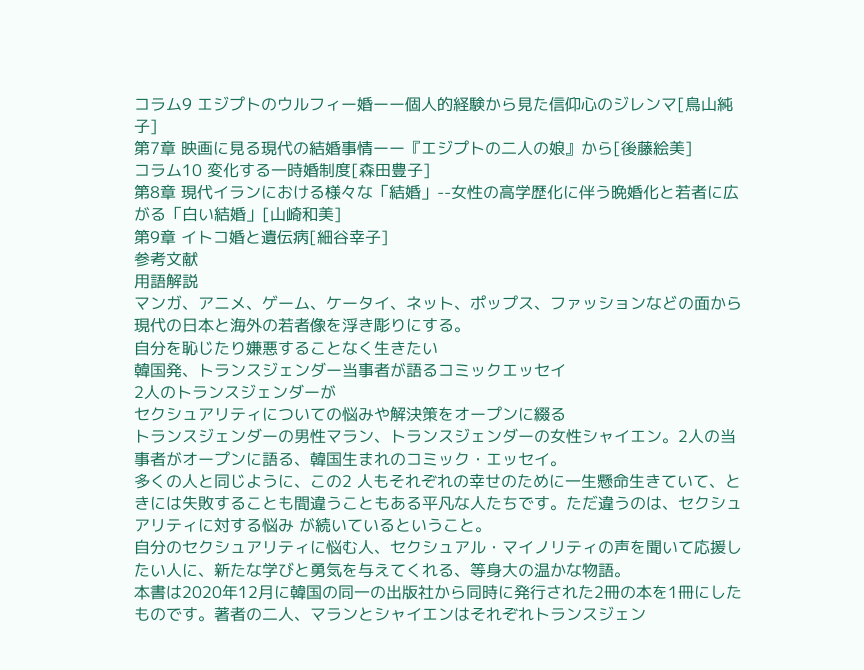コラム9 エジプトのウルフィー婚ーー個人的経験から見た信仰心のジレンマ[鳥山純子]
第7章 映画に見る現代の結婚事情ーー『エジプトの二人の娘』から[後藤絵美]
コラム10 変化する一時婚制度[森田豊子]
第8章 現代イランにおける様々な「結婚」--女性の高学歴化に伴う晩婚化と若者に広がる「白い結婚」[山崎和美]
第9章 イトコ婚と遺伝病[細谷幸子]
参考文献
用語解説
マンガ、アニメ、ゲーム、ケータイ、ネット、ポップス、ファッションなどの面から現代の日本と海外の若者像を浮き彫りにする。
自分を恥じたり嫌悪することなく生きたい
韓国発、トランスジェンダー当事者が語るコミックエッセイ
2人のトランスジェンダーが
セクシュアリティについての悩みや解決策をオープンに綴る
トランスジェンダーの男性マラン、トランスジェンダーの女性シャイエン。2人の当事者がオープンに語る、韓国生まれのコミック・エッセイ。
多くの人と同じように、この2 人もそれぞれの幸せのために一生懸命生きていて、ときには失敗することも間違うこともある平凡な人たちです。ただ違うのは、セクシュアリティに対する悩み が続いているということ。
自分のセクシュアリティに悩む人、セクシュアル・マイノリティの声を聞いて応援したい人に、新たな学びと勇気を与えてくれる、等身大の温かな物語。
本書は2020年12月に韓国の同一の出版社から同時に発行された2冊の本を1冊にしたものです。著者の二人、マランとシャイエンはそれぞれトランスジェン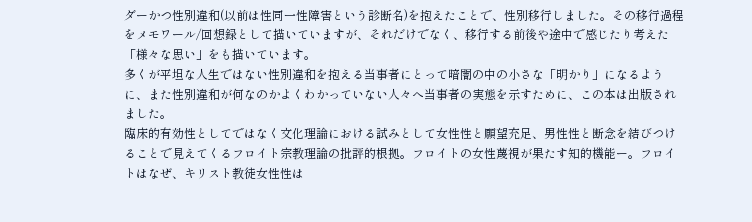ダーかつ性別違和(以前は性同一性障害という診断名)を抱えたことで、性別移行しました。その移行過程をメモワール/回想録として描いていますが、それだけでなく、移行する前後や途中で感じたり考えた「様々な思い」をも描いています。
多くが平坦な人生ではない性別違和を抱える当事者にとって暗闇の中の小さな「明かり」になるように、また性別違和が何なのかよくわかっていない人々へ当事者の実態を示すために、この本は出版されました。
臨床的有効性としてではなく文化理論における試みとして女性性と願望充足、男性性と断念を結びつけることで見えてくるフロイト宗教理論の批評的根拠。フロイトの女性蔑視が果たす知的機能ー。フロイトはなぜ、キリスト教徒女性性は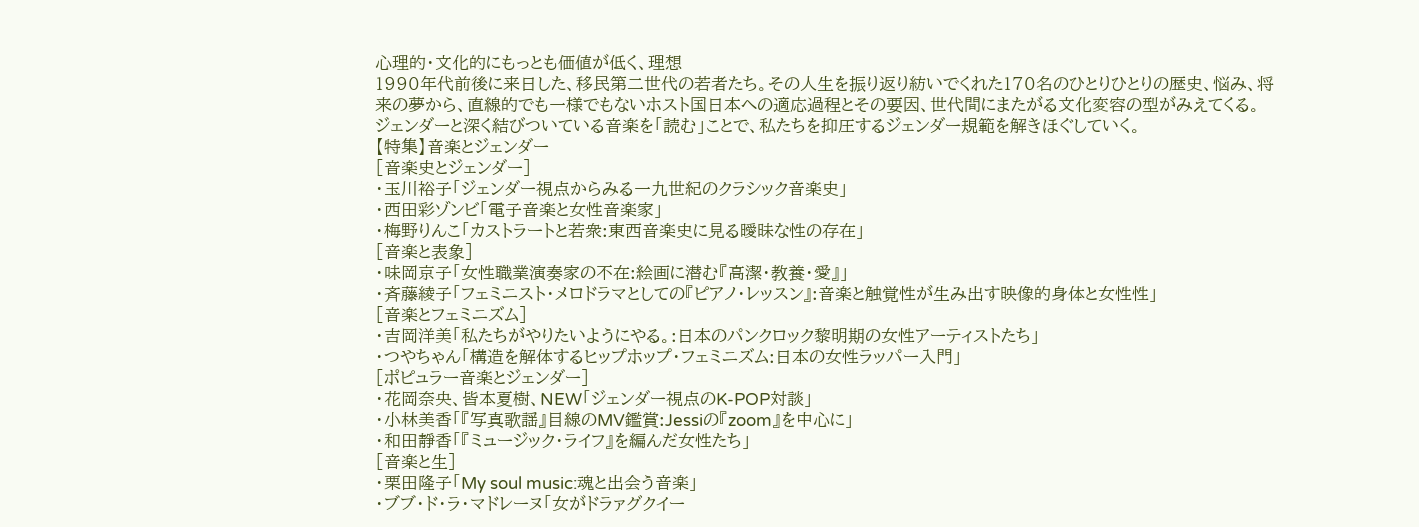心理的・文化的にもっとも価値が低く、理想
1990年代前後に来日した、移民第二世代の若者たち。その人生を振り返り紡いでくれた170名のひとりひとりの歴史、悩み、将来の夢から、直線的でも一様でもないホスト国日本への適応過程とその要因、世代間にまたがる文化変容の型がみえてくる。
ジェンダーと深く結びついている音楽を「読む」ことで、私たちを抑圧するジェンダー規範を解きほぐしていく。
【特集】音楽とジェンダー
[音楽史とジェンダー]
・玉川裕子「ジェンダー視点からみる一九世紀のクラシック音楽史」
・西田彩ゾンビ「電子音楽と女性音楽家」
・梅野りんこ「カストラートと若衆:東西音楽史に見る曖昧な性の存在」
[音楽と表象]
・味岡京子「女性職業演奏家の不在:絵画に潜む『高潔・教養・愛』」
・斉藤綾子「フェミニスト・メロドラマとしての『ピアノ・レッスン』:音楽と触覚性が生み出す映像的身体と女性性」
[音楽とフェミニズム]
・吉岡洋美「私たちがやりたいようにやる。:日本のパンクロック黎明期の女性アーティストたち」
・つやちゃん「構造を解体するヒップホップ・フェミニズム:日本の女性ラッパー入門」
[ポピュラー音楽とジェンダー]
・花岡奈央、皆本夏樹、NEW「ジェンダー視点のK-POP対談」
・小林美香「『写真歌謡』目線のMV鑑賞:Jessiの『zoom』を中心に」
・和田靜香「『ミュージック・ライフ』を編んだ女性たち」
[音楽と生]
・栗田隆子「My soul music:魂と出会う音楽」
・ブブ・ド・ラ・マドレーヌ「女がドラァグクイー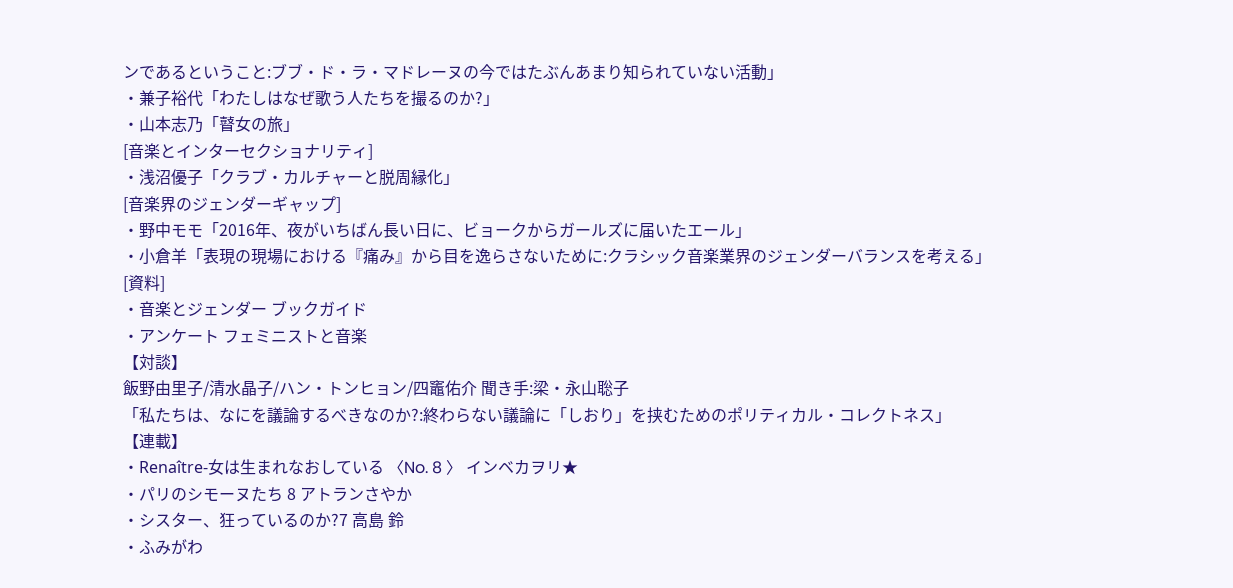ンであるということ:ブブ・ド・ラ・マドレーヌの今ではたぶんあまり知られていない活動」
・兼子裕代「わたしはなぜ歌う人たちを撮るのか?」
・山本志乃「瞽女の旅」
[音楽とインターセクショナリティ]
・浅沼優子「クラブ・カルチャーと脱周縁化」
[音楽界のジェンダーギャップ]
・野中モモ「2016年、夜がいちばん長い日に、ビョークからガールズに届いたエール」
・小倉羊「表現の現場における『痛み』から目を逸らさないために:クラシック音楽業界のジェンダーバランスを考える」
[資料]
・音楽とジェンダー ブックガイド
・アンケート フェミニストと音楽
【対談】
飯野由里子/清水晶子/ハン・トンヒョン/四竈佑介 聞き手:梁・永山聡子
「私たちは、なにを議論するべきなのか?:終わらない議論に「しおり」を挟むためのポリティカル・コレクトネス」
【連載】
・Renaître-女は生まれなおしている 〈No. 8 〉 インベカヲリ★
・パリのシモーヌたち 8 アトランさやか
・シスター、狂っているのか?7 高島 鈴
・ふみがわ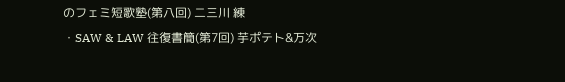のフェミ短歌塾(第八回) 二三川 練
・SAW & LAW 往復書簡(第7回) 芋ポテト&万次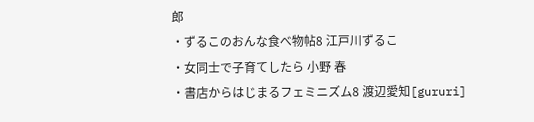郎
・ずるこのおんな食べ物帖8 江戸川ずるこ
・女同士で子育てしたら 小野 春
・書店からはじまるフェミニズム8 渡辺愛知[gururi]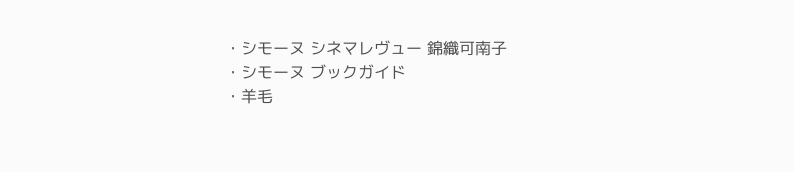・シモーヌ シネマレヴュー 錦織可南子
・シモーヌ ブックガイド
・羊毛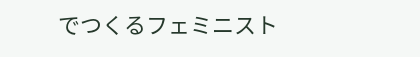でつくるフェミニスト